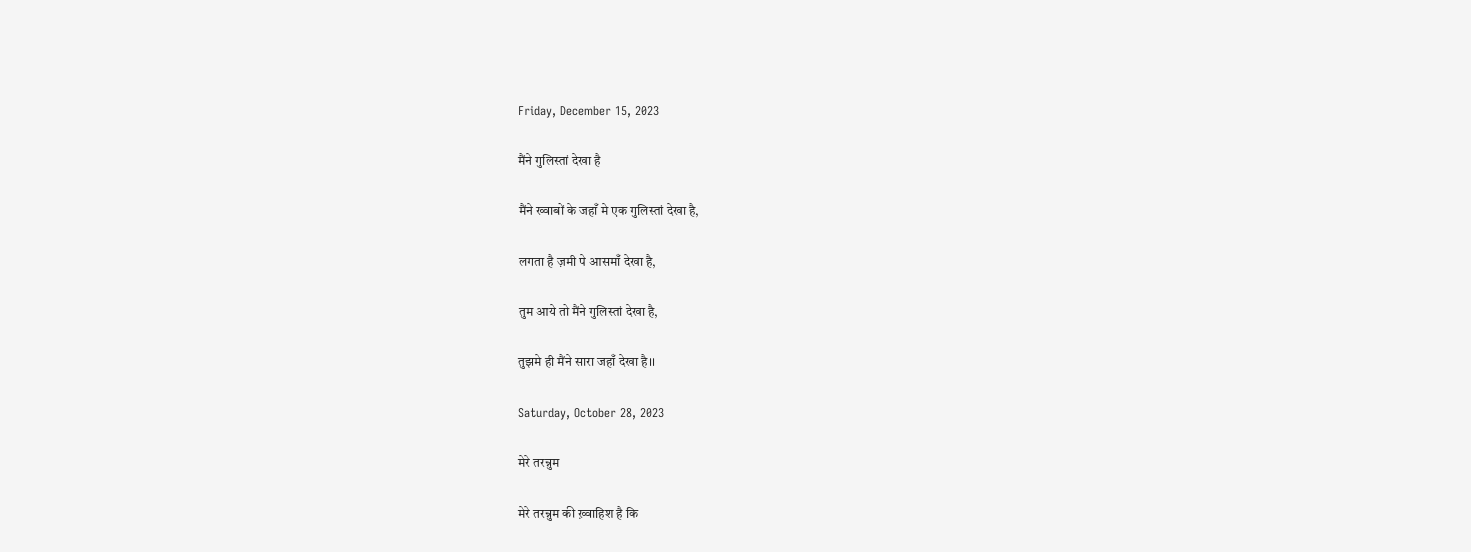Friday, December 15, 2023

मैंने गुलिस्तां देखा है

मैंने ख्वाबों के जहाँ मे एक गुलिस्तां देखा है,

लगता है ज़मी पे आसमाँ देखा है,

तुम आये तो मैंने गुलिस्तां देखा है,

तुझमे ही मैंने सारा जहाँ देखा है।।

Saturday, October 28, 2023

मेरे तरन्नुम

मेरे तरन्नुम की ख़्वाहिश है कि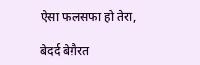ऐसा फलसफा हो तेरा,

बेदर्द बेग़ैरत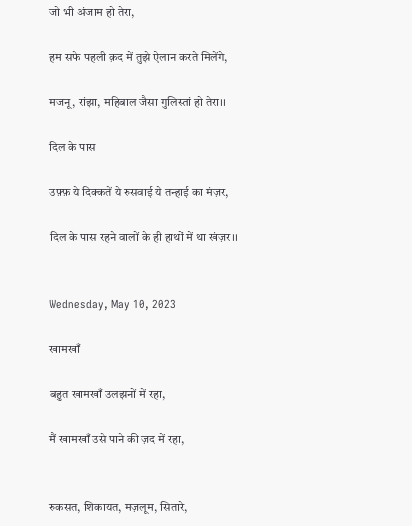जो भी अंजाम हो तेरा,

हम सफे पहली क़द में तुझे ऐलान करते मिलेंगे,

मजनू, रांझा, महिबाल जैसा गुलिस्तां हो तेरा।।

दिल के पास

उफ़्फ़ ये दिक्कतें ये रुसवाई ये तन्हाई का मंज़र,

दिल के पास रहने वालों के ही हाथों में था खंज़र।।


Wednesday, May 10, 2023

खामखाँ

बहुत खामखाँ उलझनों में रहा,

मैं खामखाँ उसे पाने की ज़द में रहा,


रुकसत, शिकायत, मज़लूम, सितारे,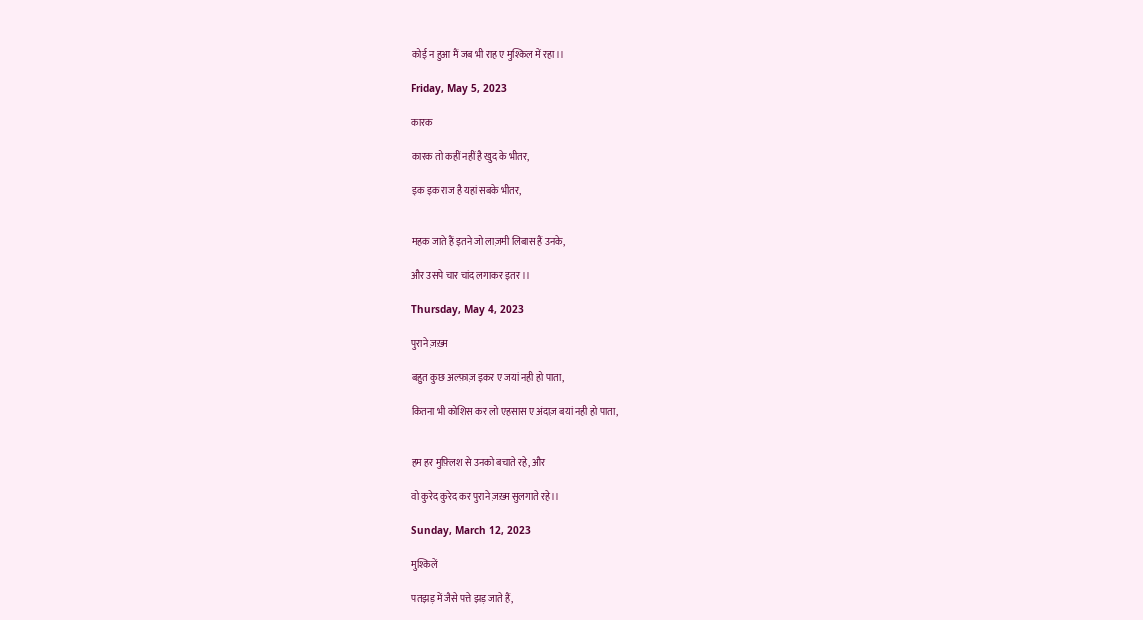कोई न हुआ मैं जब भी राह ए मुश्किल में रहा।।

Friday, May 5, 2023

कारक

कारक तो कहीं नहीं है खुद के भीतर,

इक इक राज है यहां सबके भीतर,


महक जाते हैं इतने जो लाज़मी लिबास हैं उनके,

और उसपे चार चांद लगाकर इतर।।

Thursday, May 4, 2023

पुराने ज़ख़्म

बहुत कुछ अल्फ़ाज़ इकर ए जयां नही हो पाता,

कितना भी कोशिस कर लो एहसास ए अंदाज़ बयां नही हो पाता,


हम हर मुफ़्लिश से उनको बचाते रहे, और

वो कुरेद कुरेद कर पुराने ज़ख़्म सुलगाते रहे।।

Sunday, March 12, 2023

मुश्किलें

पतझड़ में जैसे पत्ते झड़ जाते हैं,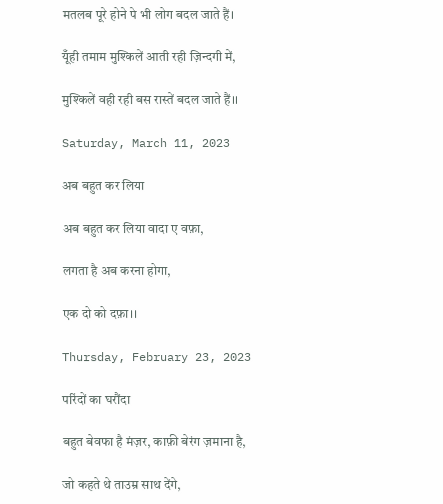मतलब पूरे होने पे भी लोग बदल जाते हैं।

यूँही तमाम मुश्किलें आती रही ज़िन्दगी में,

मुश्किलें वही रही बस रास्तें बदल जाते हैं।।

Saturday, March 11, 2023

अब बहुत कर लिया

अब बहुत कर लिया वादा ए वफ़ा,

लगता है अब करना होगा,

एक दो को दफ़ा।।

Thursday, February 23, 2023

परिंदों का घरौंदा

बहुत बेवफा है मंज़र, काफ़ी बेरंग ज़माना है,

जो कहते थे ताउम्र साथ देंगे,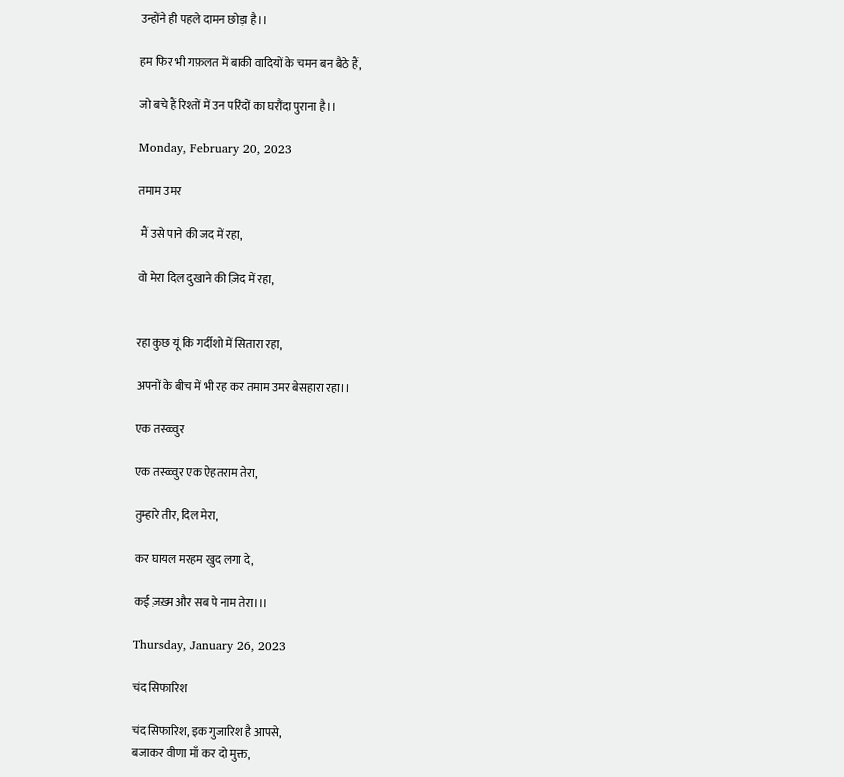उन्होंने ही पहले दामन छोड़ा है।।

हम फिर भी गफ़लत में बाकी वादियों के चमन बन बैठे हैं,

जो बचे हैं रिश्तों में उन परिंदों का घरौंदा पुराना है।।

Monday, February 20, 2023

तमाम उमर

 मैं उसे पाने की जद में रहा,

वो मेरा दिल दुखाने की ज़िद में रहा,


रहा कुछ यूं कि गर्दीशो में सितारा रहा,

अपनों के बीच में भी रह कर तमाम उमर बेसहारा रहा।।

एक तस्व्व्वुर

एक तस्व्व्वुर एक ऐहतराम तेरा,

तुम्हारे तीर, दिल मेरा,

कर घायल मरहम खुद लगा दे,

कई ज़ख़्म और सब पे नाम तेरा।।।

Thursday, January 26, 2023

चंद सिफारिश

चंद सिफारिश, इक गुजारिश है आपसे,
बजाकर वीणा माँ कर दो मुक्त,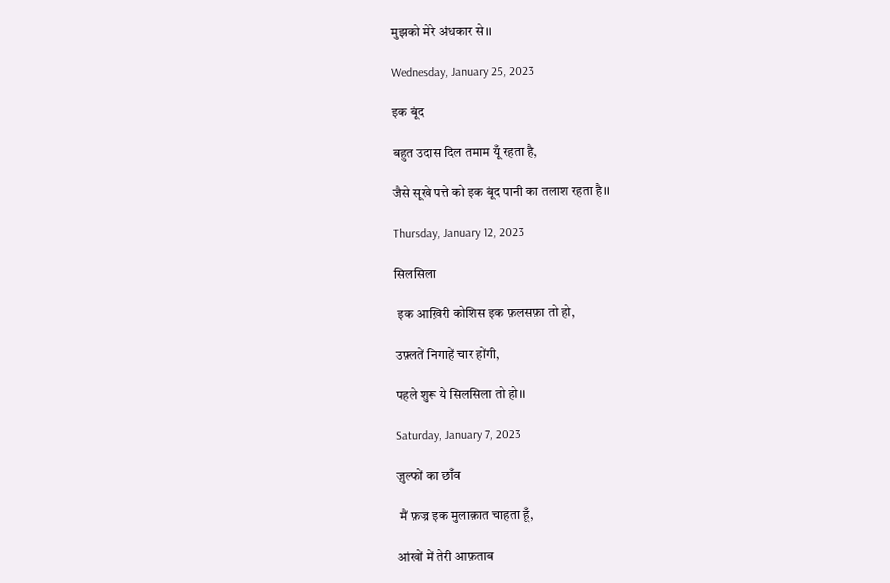मुझको मेरे अंधकार से।।

Wednesday, January 25, 2023

इक बूंद

बहुत उदास दिल तमाम यूँ रहता है,

जैसे सूखे पत्ते को इक बूंद पानी का तलाश रहता है।।

Thursday, January 12, 2023

सिलसिला

 इक आख़िरी कोशिस इक फ़लसफ़ा तो हो,

उफ़्लतें निगाहें चार होंगी,

पहले शुरू ये सिलसिला तो हो।।

Saturday, January 7, 2023

ज़ुल्फों का छाँव

 मैं फ़ज्र इक मुलाक़ात चाहता हूँ,

आंखों में तेरी आफ़ताब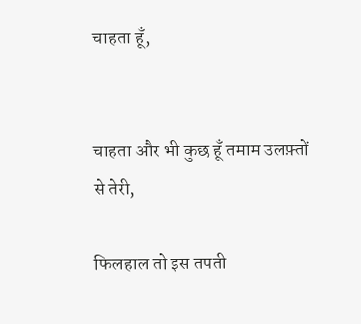चाहता हूँ,


चाहता और भी कुछ हूँ तमाम उलफ़्तों से तेरी,

फिलहाल तो इस तपती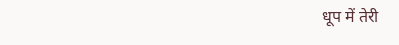धूप में तेरी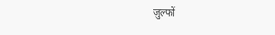ज़ुल्फों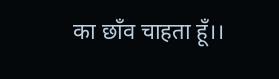का छाँव चाहता हूँ।।